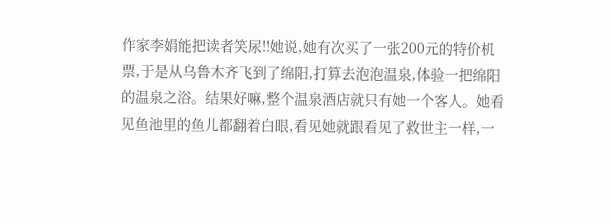作家李娟能把读者笑尿!!她说,她有次买了一张200元的特价机票,于是从乌鲁木齐飞到了绵阳,打算去泡泡温泉,体验一把绵阳的温泉之浴。结果好嘛,整个温泉酒店就只有她一个客人。她看见鱼池里的鱼儿都翻着白眼,看见她就跟看见了救世主一样,一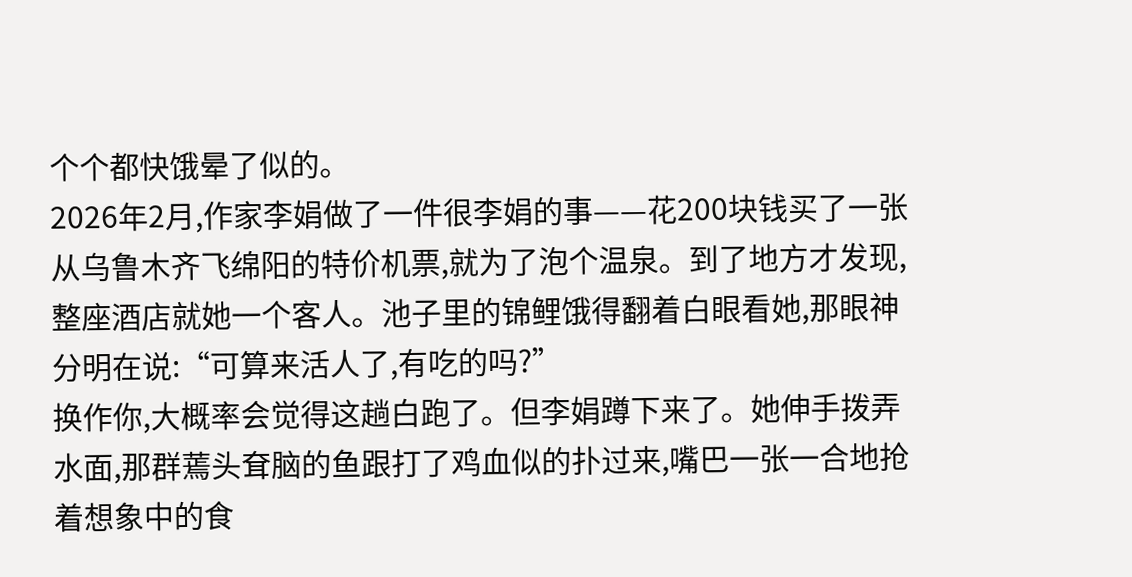个个都快饿晕了似的。
2026年2月,作家李娟做了一件很李娟的事——花200块钱买了一张从乌鲁木齐飞绵阳的特价机票,就为了泡个温泉。到了地方才发现,整座酒店就她一个客人。池子里的锦鲤饿得翻着白眼看她,那眼神分明在说:“可算来活人了,有吃的吗?”
换作你,大概率会觉得这趟白跑了。但李娟蹲下来了。她伸手拨弄水面,那群蔫头耷脑的鱼跟打了鸡血似的扑过来,嘴巴一张一合地抢着想象中的食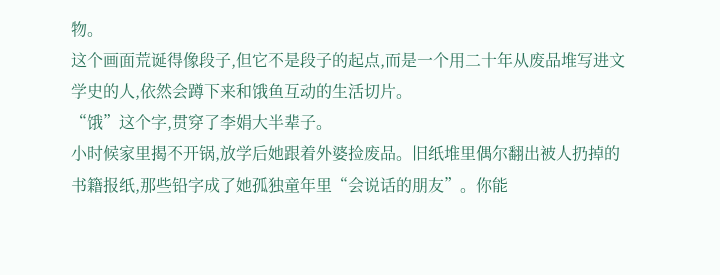物。
这个画面荒诞得像段子,但它不是段子的起点,而是一个用二十年从废品堆写进文学史的人,依然会蹲下来和饿鱼互动的生活切片。
“饿”这个字,贯穿了李娟大半辈子。
小时候家里揭不开锅,放学后她跟着外婆捡废品。旧纸堆里偶尔翻出被人扔掉的书籍报纸,那些铅字成了她孤独童年里“会说话的朋友”。你能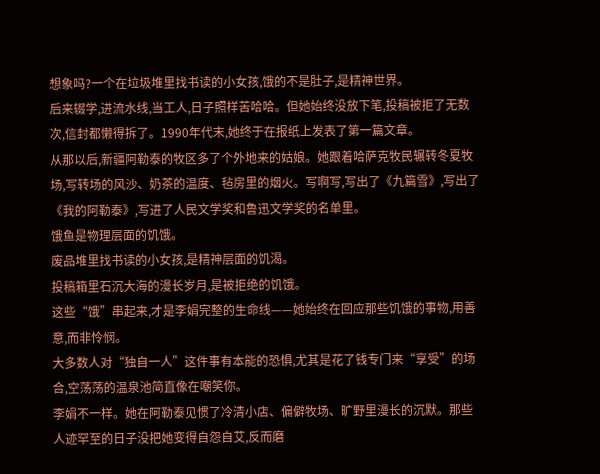想象吗?一个在垃圾堆里找书读的小女孩,饿的不是肚子,是精神世界。
后来辍学,进流水线,当工人,日子照样苦哈哈。但她始终没放下笔,投稿被拒了无数次,信封都懒得拆了。1990年代末,她终于在报纸上发表了第一篇文章。
从那以后,新疆阿勒泰的牧区多了个外地来的姑娘。她跟着哈萨克牧民辗转冬夏牧场,写转场的风沙、奶茶的温度、毡房里的烟火。写啊写,写出了《九篇雪》,写出了《我的阿勒泰》,写进了人民文学奖和鲁迅文学奖的名单里。
饿鱼是物理层面的饥饿。
废品堆里找书读的小女孩,是精神层面的饥渴。
投稿箱里石沉大海的漫长岁月,是被拒绝的饥饿。
这些“饿”串起来,才是李娟完整的生命线——她始终在回应那些饥饿的事物,用善意,而非怜悯。
大多数人对“独自一人”这件事有本能的恐惧,尤其是花了钱专门来“享受”的场合,空荡荡的温泉池简直像在嘲笑你。
李娟不一样。她在阿勒泰见惯了冷清小店、偏僻牧场、旷野里漫长的沉默。那些人迹罕至的日子没把她变得自怨自艾,反而磨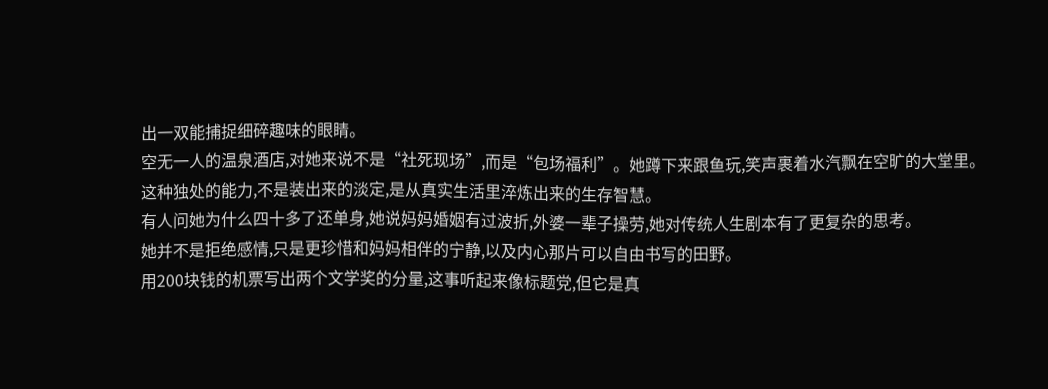出一双能捕捉细碎趣味的眼睛。
空无一人的温泉酒店,对她来说不是“社死现场”,而是“包场福利”。她蹲下来跟鱼玩,笑声裹着水汽飘在空旷的大堂里。
这种独处的能力,不是装出来的淡定,是从真实生活里淬炼出来的生存智慧。
有人问她为什么四十多了还单身,她说妈妈婚姻有过波折,外婆一辈子操劳,她对传统人生剧本有了更复杂的思考。
她并不是拒绝感情,只是更珍惜和妈妈相伴的宁静,以及内心那片可以自由书写的田野。
用200块钱的机票写出两个文学奖的分量,这事听起来像标题党,但它是真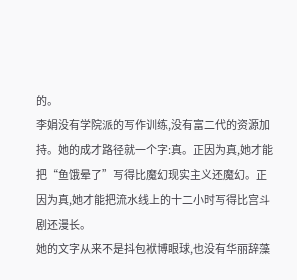的。
李娟没有学院派的写作训练,没有富二代的资源加持。她的成才路径就一个字:真。正因为真,她才能把“鱼饿晕了”写得比魔幻现实主义还魔幻。正因为真,她才能把流水线上的十二小时写得比宫斗剧还漫长。
她的文字从来不是抖包袱博眼球,也没有华丽辞藻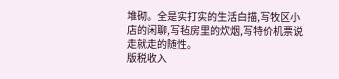堆砌。全是实打实的生活白描,写牧区小店的闲聊,写毡房里的炊烟,写特价机票说走就走的随性。
版税收入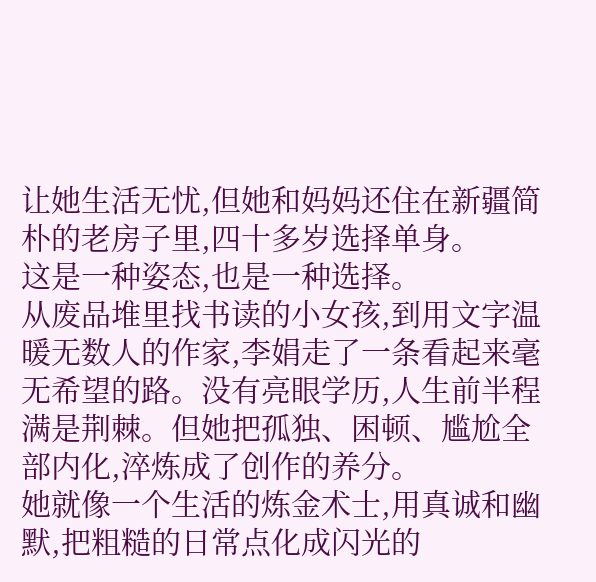让她生活无忧,但她和妈妈还住在新疆简朴的老房子里,四十多岁选择单身。
这是一种姿态,也是一种选择。
从废品堆里找书读的小女孩,到用文字温暖无数人的作家,李娟走了一条看起来毫无希望的路。没有亮眼学历,人生前半程满是荆棘。但她把孤独、困顿、尴尬全部内化,淬炼成了创作的养分。
她就像一个生活的炼金术士,用真诚和幽默,把粗糙的日常点化成闪光的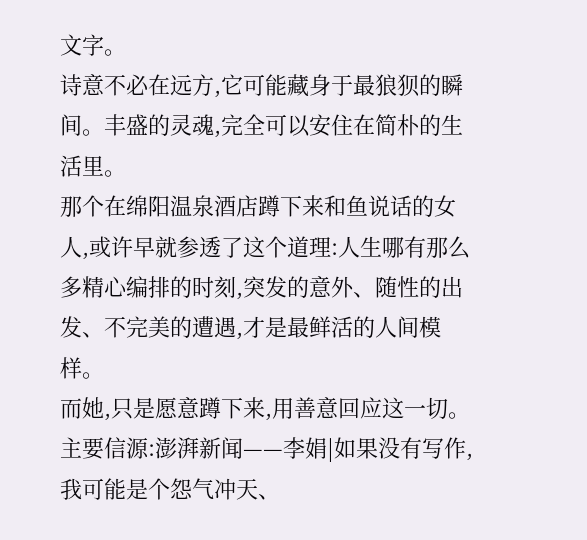文字。
诗意不必在远方,它可能藏身于最狼狈的瞬间。丰盛的灵魂,完全可以安住在简朴的生活里。
那个在绵阳温泉酒店蹲下来和鱼说话的女人,或许早就参透了这个道理:人生哪有那么多精心编排的时刻,突发的意外、随性的出发、不完美的遭遇,才是最鲜活的人间模样。
而她,只是愿意蹲下来,用善意回应这一切。
主要信源:澎湃新闻——李娟|如果没有写作,我可能是个怨气冲天、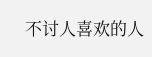不讨人喜欢的人